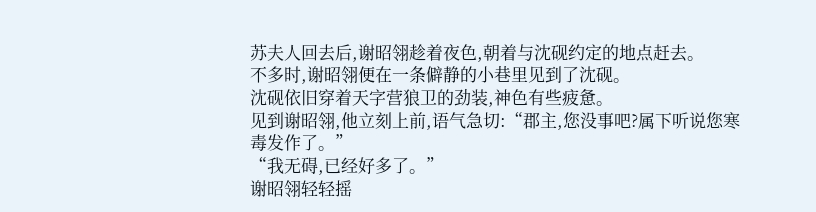苏夫人回去后,谢昭翎趁着夜色,朝着与沈砚约定的地点赶去。
不多时,谢昭翎便在一条僻静的小巷里见到了沈砚。
沈砚依旧穿着天字营狼卫的劲装,神色有些疲惫。
见到谢昭翎,他立刻上前,语气急切:“郡主,您没事吧?属下听说您寒毒发作了。”
“我无碍,已经好多了。”
谢昭翎轻轻摇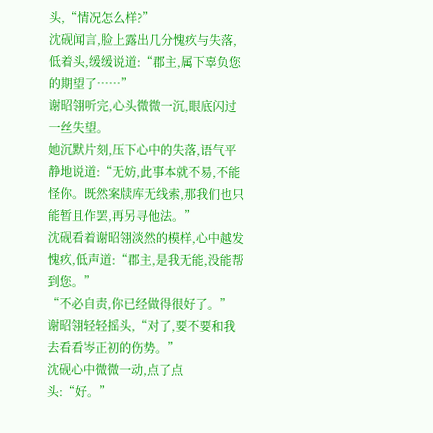头,“情况怎么样?”
沈砚闻言,脸上露出几分愧疚与失落,低着头,缓缓说道:“郡主,属下辜负您的期望了……”
谢昭翎听完,心头微微一沉,眼底闪过一丝失望。
她沉默片刻,压下心中的失落,语气平静地说道:“无妨,此事本就不易,不能怪你。既然案牍库无线索,那我们也只能暂且作罢,再另寻他法。”
沈砚看着谢昭翎淡然的模样,心中越发愧疚,低声道:“郡主,是我无能,没能帮到您。”
“不必自责,你已经做得很好了。”
谢昭翎轻轻摇头,“对了,要不要和我去看看岑正初的伤势。”
沈砚心中微微一动,点了点头:“好。”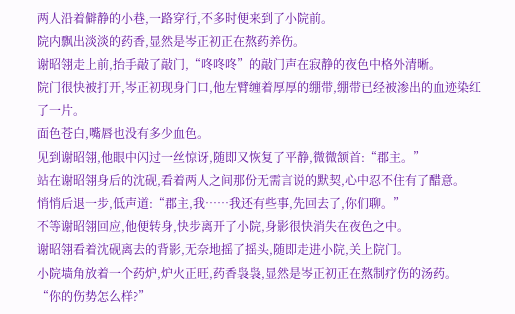两人沿着僻静的小巷,一路穿行,不多时便来到了小院前。
院内飘出淡淡的药香,显然是岑正初正在熬药养伤。
谢昭翎走上前,抬手敲了敲门,“咚咚咚”的敲门声在寂静的夜色中格外清晰。
院门很快被打开,岑正初现身门口,他左臂缠着厚厚的绷带,绷带已经被渗出的血迹染红了一片。
面色苍白,嘴唇也没有多少血色。
见到谢昭翎,他眼中闪过一丝惊讶,随即又恢复了平静,微微颔首:“郡主。”
站在谢昭翎身后的沈砚,看着两人之间那份无需言说的默契,心中忍不住有了醋意。
悄悄后退一步,低声道:“郡主,我……我还有些事,先回去了,你们聊。”
不等谢昭翎回应,他便转身,快步离开了小院,身影很快消失在夜色之中。
谢昭翎看着沈砚离去的背影,无奈地摇了摇头,随即走进小院,关上院门。
小院墙角放着一个药炉,炉火正旺,药香袅袅,显然是岑正初正在熬制疗伤的汤药。
“你的伤势怎么样?”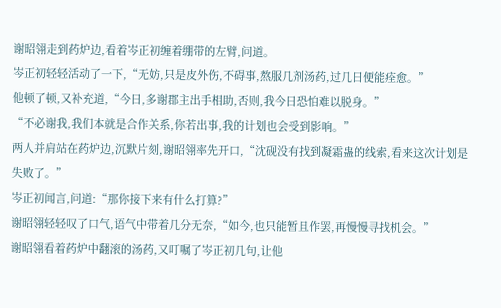谢昭翎走到药炉边,看着岑正初缠着绷带的左臂,问道。
岑正初轻轻活动了一下,“无妨,只是皮外伤,不碍事,熬服几剂汤药,过几日便能痊愈。”
他顿了顿,又补充道,“今日,多谢郡主出手相助,否则,我今日恐怕难以脱身。”
“不必谢我,我们本就是合作关系,你若出事,我的计划也会受到影响。”
两人并肩站在药炉边,沉默片刻,谢昭翎率先开口,“沈砚没有找到凝霜蛊的线索,看来这次计划是失败了。”
岑正初闻言,问道:“那你接下来有什么打算?”
谢昭翎轻轻叹了口气,语气中带着几分无奈,“如今,也只能暂且作罢,再慢慢寻找机会。”
谢昭翎看着药炉中翻滚的汤药,又叮嘱了岑正初几句,让他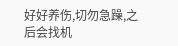好好养伤,切勿急躁,之后会找机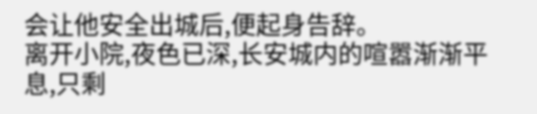会让他安全出城后,便起身告辞。
离开小院,夜色已深,长安城内的喧嚣渐渐平息,只剩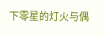下零星的灯火与偶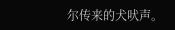尔传来的犬吠声。